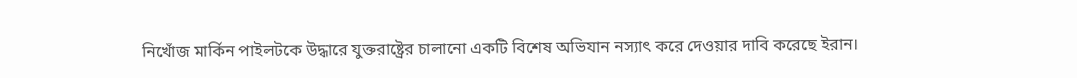নিখোঁজ মার্কিন পাইলটকে উদ্ধারে যুক্তরাষ্ট্রের চালানো একটি বিশেষ অভিযান নস্যাৎ করে দেওয়ার দাবি করেছে ইরান।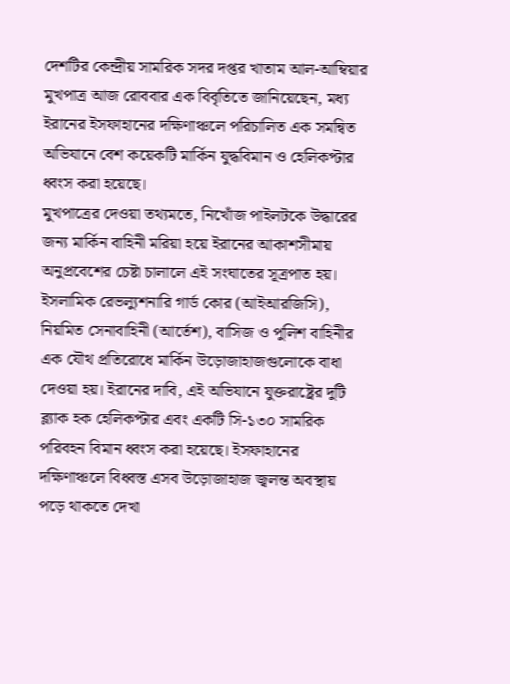দেশটির কেন্দ্রীয় সামরিক সদর দপ্তর খাতাম আল-আম্বিয়ার মুখপাত্র আজ রোববার এক বিবৃতিতে জানিয়েছেন, মধ্য ইরানের ইসফাহানের দক্ষিণাঞ্চলে পরিচালিত এক সমন্বিত অভিযানে বেশ কয়েকটি মার্কিন যুদ্ধবিমান ও হেলিকপ্টার ধ্বংস করা হয়েছে।
মুখপাত্রের দেওয়া তথ্যমতে, নিখোঁজ পাইলটকে উদ্ধারের জন্য মার্কিন বাহিনী মরিয়া হয়ে ইরানের আকাশসীমায় অনুপ্রবেশের চেষ্টা চালালে এই সংঘাতের সূত্রপাত হয়। ইসলামিক রেভল্যুশনারি গার্ড কোর (আইআরজিসি), নিয়মিত সেনাবাহিনী (আর্তেশ), বাসিজ ও পুলিশ বাহিনীর এক যৌথ প্রতিরোধে মার্কিন উড়োজাহাজগুলোকে বাধা দেওয়া হয়। ইরানের দাবি, এই অভিযানে যুক্তরাষ্ট্রের দুটি ব্ল্যাক হক হেলিকপ্টার এবং একটি সি-১৩০ সামরিক পরিবহন বিমান ধ্বংস করা হয়েছে। ইসফাহানের দক্ষিণাঞ্চলে বিধ্বস্ত এসব উড়োজাহাজ জ্বলন্ত অবস্থায় পড়ে থাকতে দেখা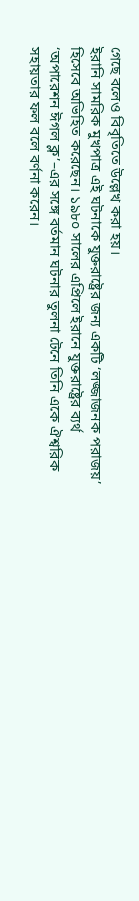গেছে বলেও বিবৃতিতে উল্লেখ করা হয়।
ইরানি সামরিক মুখপাত্র এই ঘটনাকে যুক্তরাষ্ট্রের জন্য একটি ‘লজ্জাজনক পরাজয়’ হিসেবে অভিহিত করেছেন। ১৯৮০ সালের এপ্রিলে ইরানে যুক্তরাষ্ট্রের ব্যর্থ ‘অপারেশন ঈগল ক্ল’–এর সঙ্গে বর্তমান ঘটনার তুলনা টেনে তিনি একে ঐশ্বরিক সহায়তার ফল বলে বর্ণনা করেন।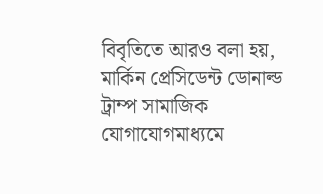বিবৃতিতে আরও বলা হয়, মার্কিন প্রেসিডেন্ট ডোনাল্ড ট্রাম্প সামাজিক যোগাযোগমাধ্যমে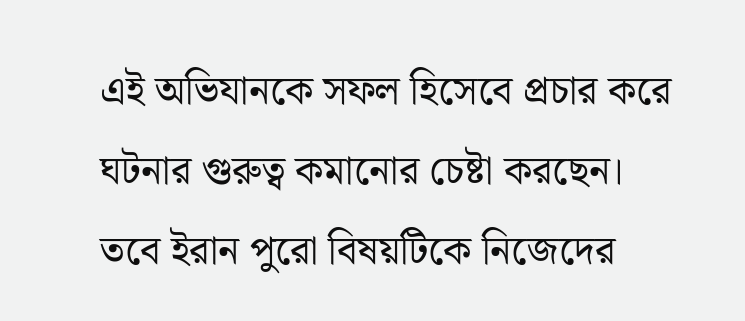এই অভিযানকে সফল হিসেবে প্রচার করে ঘটনার গুরুত্ব কমানোর চেষ্টা করছেন। তবে ইরান পুরো বিষয়টিকে নিজেদের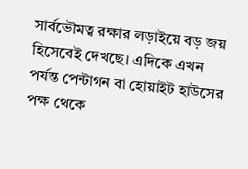সার্বভৌমত্ব রক্ষার লড়াইয়ে বড় জয় হিসেবেই দেখছে। এদিকে এখন পর্যন্ত পেন্টাগন বা হোয়াইট হাউসের পক্ষ থেকে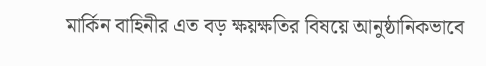মার্কিন বাহিনীর এত বড় ক্ষয়ক্ষতির বিষয়ে আনুষ্ঠানিকভাবে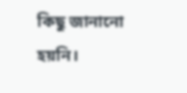কিছু জানানো হয়নি।